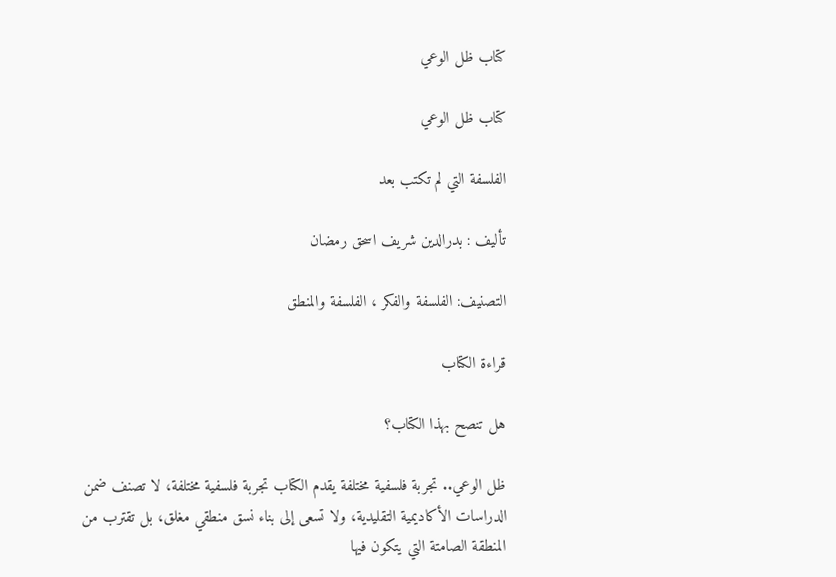كتاب ظل الوعي

كتاب ظل الوعي

الفلسفة التي لم تكتب بعد

تأليف : بدرالدين شريف اسحق رمضان

التصنيف: الفلسفة والفكر ، الفلسفة والمنطق

قراءة الكتاب

هل تنصح بهذا الكتاب؟

ظل الوعي.. تجربة فلسفية مختلفة يقدم الكتاب تجربة فلسفية مختلفة، لا تصنف ضمن الدراسات الأكاديمية التقليدية، ولا تسعى إلى بناء نسق منطقي مغلق، بل تقترب من المنطقة الصامتة التي يتكون فيها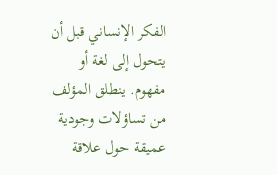الفكر الإنساني قبل أن يتحول إلى لغة أو مفهوم. ينطلق المؤلف من تساؤلات وجودية عميقة حول علاقة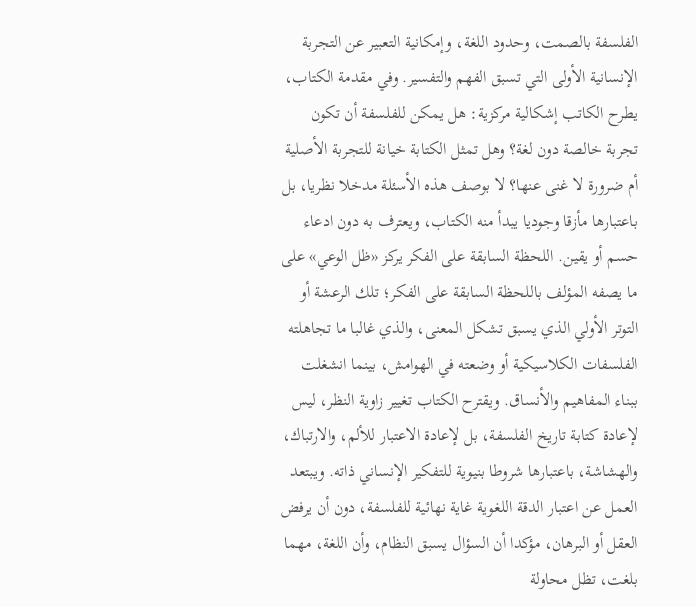الفلسفة بالصمت، وحدود اللغة، وإمكانية التعبير عن التجربة الإنسانية الأولى التي تسبق الفهم والتفسير. وفي مقدمة الكتاب، يطرح الكاتب إشكالية مركزية: هل يمكن للفلسفة أن تكون تجربة خالصة دون لغة؟ وهل تمثل الكتابة خيانة للتجربة الأصلية أم ضرورة لا غنى عنها؟ لا بوصف هذه الأسئلة مدخلا نظريا، بل باعتبارها مأزقا وجوديا يبدأ منه الكتاب، ويعترف به دون ادعاء حسم أو يقين. اللحظة السابقة على الفكر يركز «ظل الوعي» على ما يصفه المؤلف باللحظة السابقة على الفكر؛ تلك الرعشة أو التوتر الأولي الذي يسبق تشكل المعنى، والذي غالبا ما تجاهلته الفلسفات الكلاسيكية أو وضعته في الهوامش، بينما انشغلت ببناء المفاهيم والأنساق. ويقترح الكتاب تغيير زاوية النظر، ليس لإعادة كتابة تاريخ الفلسفة، بل لإعادة الاعتبار للألم، والارتباك، والهشاشة، باعتبارها شروطا بنيوية للتفكير الإنساني ذاته. ويبتعد العمل عن اعتبار الدقة اللغوية غاية نهائية للفلسفة، دون أن يرفض العقل أو البرهان، مؤكدا أن السؤال يسبق النظام، وأن اللغة، مهما بلغت، تظل محاولة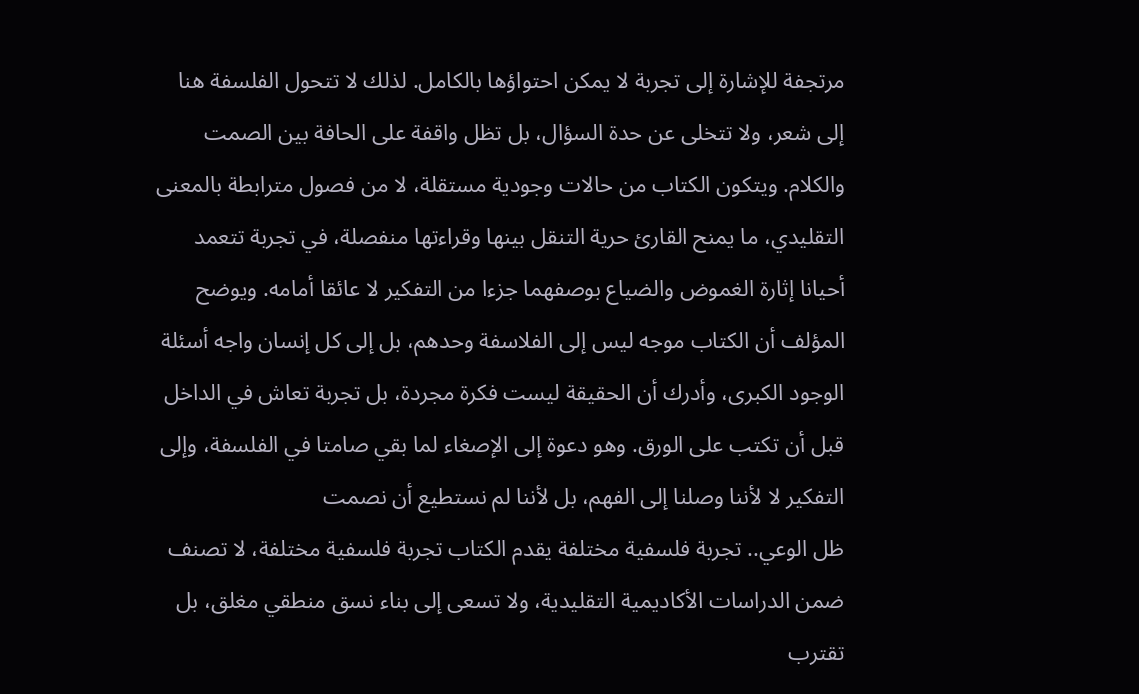مرتجفة للإشارة إلى تجربة لا يمكن احتواؤها بالكامل. لذلك لا تتحول الفلسفة هنا إلى شعر، ولا تتخلى عن حدة السؤال، بل تظل واقفة على الحافة بين الصمت والكلام. ويتكون الكتاب من حالات وجودية مستقلة، لا من فصول مترابطة بالمعنى التقليدي، ما يمنح القارئ حرية التنقل بينها وقراءتها منفصلة، في تجربة تتعمد أحيانا إثارة الغموض والضياع بوصفهما جزءا من التفكير لا عائقا أمامه. ويوضح المؤلف أن الكتاب موجه ليس إلى الفلاسفة وحدهم، بل إلى كل إنسان واجه أسئلة الوجود الكبرى، وأدرك أن الحقيقة ليست فكرة مجردة، بل تجربة تعاش في الداخل قبل أن تكتب على الورق. وهو دعوة إلى الإصغاء لما بقي صامتا في الفلسفة، وإلى التفكير لا لأننا وصلنا إلى الفهم، بل لأننا لم نستطيع أن نصمت
ظل الوعي.. تجربة فلسفية مختلفة يقدم الكتاب تجربة فلسفية مختلفة، لا تصنف ضمن الدراسات الأكاديمية التقليدية، ولا تسعى إلى بناء نسق منطقي مغلق، بل تقترب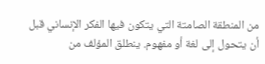من المنطقة الصامتة التي يتكون فيها الفكر الإنساني قبل أن يتحول إلى لغة أو مفهوم. ينطلق المؤلف من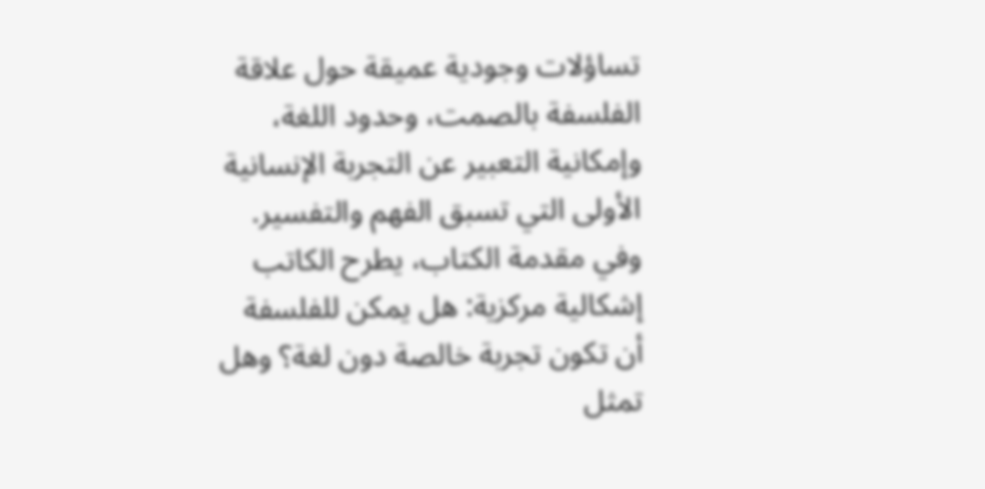تساؤلات وجودية عميقة حول علاقة الفلسفة بالصمت، وحدود اللغة، وإمكانية التعبير عن التجربة الإنسانية الأولى التي تسبق الفهم والتفسير. وفي مقدمة الكتاب، يطرح الكاتب إشكالية مركزية: هل يمكن للفلسفة أن تكون تجربة خالصة دون لغة؟ وهل تمثل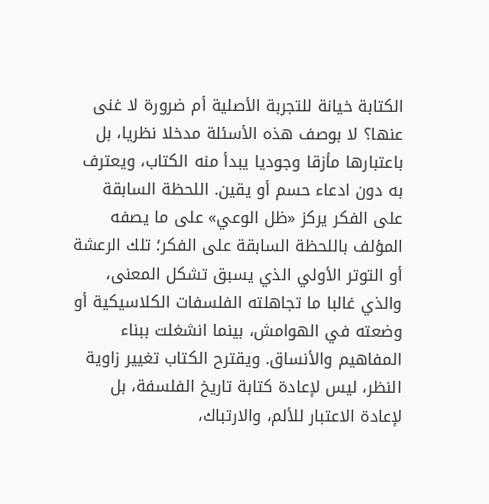الكتابة خيانة للتجربة الأصلية أم ضرورة لا غنى عنها؟ لا بوصف هذه الأسئلة مدخلا نظريا، بل باعتبارها مأزقا وجوديا يبدأ منه الكتاب، ويعترف به دون ادعاء حسم أو يقين. اللحظة السابقة على الفكر يركز «ظل الوعي» على ما يصفه المؤلف باللحظة السابقة على الفكر؛ تلك الرعشة أو التوتر الأولي الذي يسبق تشكل المعنى، والذي غالبا ما تجاهلته الفلسفات الكلاسيكية أو وضعته في الهوامش، بينما انشغلت ببناء المفاهيم والأنساق. ويقترح الكتاب تغيير زاوية النظر، ليس لإعادة كتابة تاريخ الفلسفة، بل لإعادة الاعتبار للألم، والارتباك،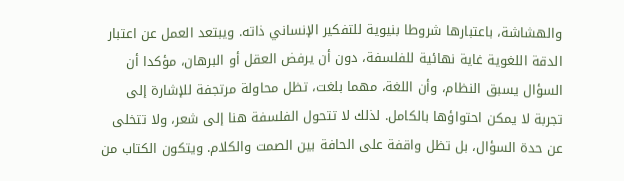والهشاشة، باعتبارها شروطا بنيوية للتفكير الإنساني ذاته. ويبتعد العمل عن اعتبار الدقة اللغوية غاية نهائية للفلسفة، دون أن يرفض العقل أو البرهان، مؤكدا أن السؤال يسبق النظام، وأن اللغة، مهما بلغت، تظل محاولة مرتجفة للإشارة إلى تجربة لا يمكن احتواؤها بالكامل. لذلك لا تتحول الفلسفة هنا إلى شعر، ولا تتخلى عن حدة السؤال، بل تظل واقفة على الحافة بين الصمت والكلام. ويتكون الكتاب من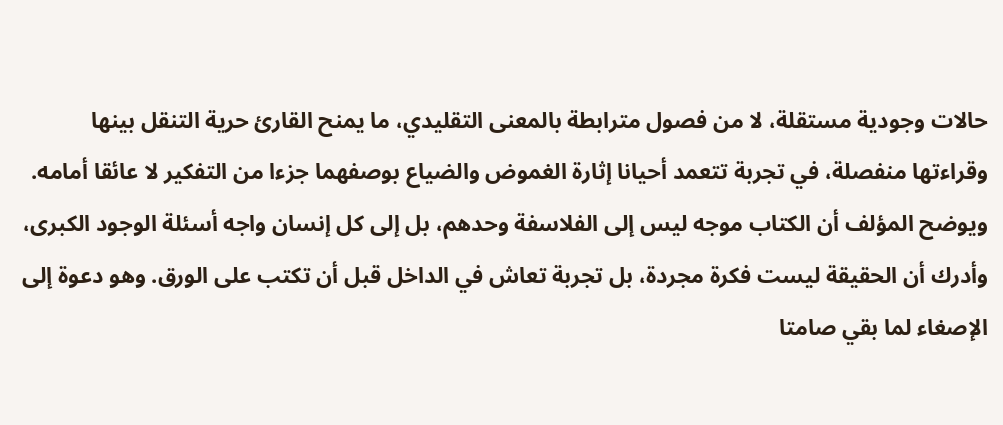حالات وجودية مستقلة، لا من فصول مترابطة بالمعنى التقليدي، ما يمنح القارئ حرية التنقل بينها وقراءتها منفصلة، في تجربة تتعمد أحيانا إثارة الغموض والضياع بوصفهما جزءا من التفكير لا عائقا أمامه. ويوضح المؤلف أن الكتاب موجه ليس إلى الفلاسفة وحدهم، بل إلى كل إنسان واجه أسئلة الوجود الكبرى، وأدرك أن الحقيقة ليست فكرة مجردة، بل تجربة تعاش في الداخل قبل أن تكتب على الورق. وهو دعوة إلى الإصغاء لما بقي صامتا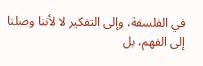في الفلسفة، وإلى التفكير لا لأننا وصلنا إلى الفهم، بل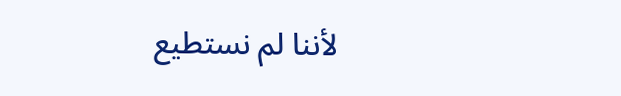لأننا لم نستطيع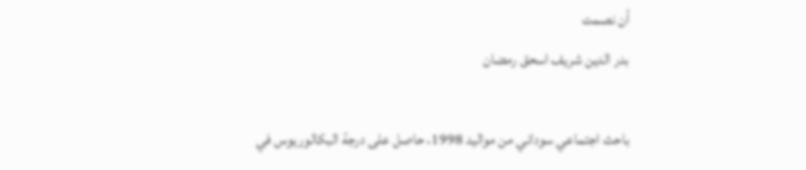أن نصمت
بدر الدين شريف اسحق رمضان

باحث اجتماعي سوداني من مواليد 1998، حاصل على درجة البكالوريوس في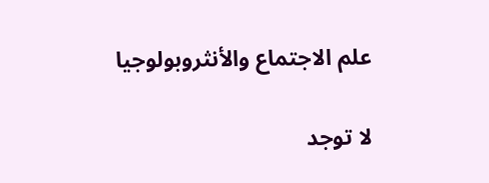علم الاجتماع والأنثروبولوجيا

لا توجد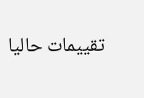تقييمات حاليا